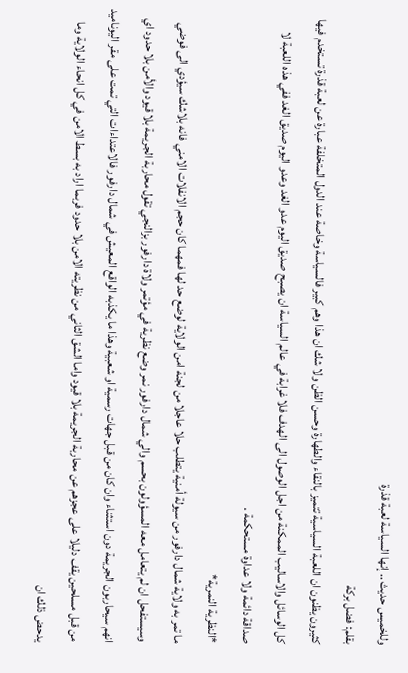وللخميس حديث .. إنها السياسة لعبة قذرة
بقلم: فضل بركة
كثيرون يظنون ان اللعبة السياسية تتميز بالنقاء والطهارة وحسن الظن ولا شك ان هذا وهم كبير فالسياسة وخاصة عند الدول المتخلفة عبارة عن لعبة قذرة تستخدم فيها كل الوسائل والاساليب الممكنة من اجل الوصول الى الهدف فلا غرابة في عالم السياسة ان يصبح صديق اليوم عدو الغد وعدو اليوم صديق الغد ففي هذه اللعبة لا صداقة دائمة ولا عداوة مستحكمة .
*النظرية النمرية*
ما تمر به ولاية شمال دارفور من سيولة أمنية يتطلب حلا عاجلا من لجنة امن الولاية لوضع حد لها فمهما كان حجم الانفلات الامني فانه بلاشك سيؤدي الى فوضي وسيستفحل ان لم يتعامل معه المسؤولون بحسم والي شمال دارفور نمر وضع نظرية في مؤتمر ولاة دارفور بزالنجي تقول محاربة الجريمة بلا قيود والأمن بلا حدود اي انهم سيحاربون الجريمة دون استثناء وان كان من قبل جهات رسمية او شعبية وهذا ما يكذبه الواقع المعيش في شمال دارفور فالاعتداءات التي تمت على مقر اليوناميد من قبل مسلحين يقف دليلا على عجزهم عن محاربة الجريمة بلا قيود واما الشق الثاني من نظريته الامن بلا حدود فربما اراد به بسط الامن في كل انحاء الولاية وما يدحض ذلك ان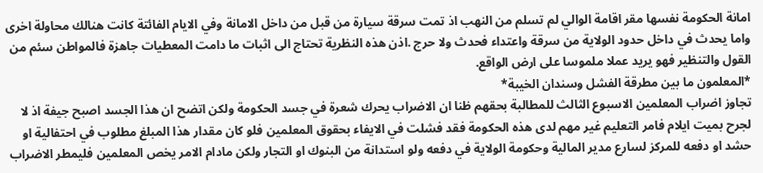امانة الحكومة نفسها مقر اقامة الوالي لم تسلم من النهب اذ تمت سرقة سيارة من قبل من داخل الامانة وفي الايام الفائتة كانت هنالك محاولة اخرى واما يحدث في داخل حدود الولاية من سرقة واعتداء فحدث ولا حرج .اذن هذه النظرية تحتاج الى اثبات ما دامت المعطيات جاهزة فالمواطن سئم من القول والتنظير فهو يريد عملا ملموسا على ارض الواقع.
*المعلمون ما بين مطرقة الفشل وسندان الخيبة*
تجاوز اضراب المعلمين الاسبوع الثالث للمطالبة بحقهم ظنا ان الاضراب يحرك شعرة في جسد الحكومة ولكن اتضح ان هذا الجسد اصبح جيفة اذ لا لجرح بميت ايلام فامر التعليم غير مهم لدى هذه الحكومة فقد فشلت في الايفاء بحقوق المعلمين فلو كان مقدار هذا المبلغ مطلوب في احتفالية او حشد او دفعه للمركز لسارع مدير المالية وحكومة الولاية في دفعه ولو استدانة من البنوك او التجار ولكن مادام الامر يخص المعلمين فليمطر الاضراب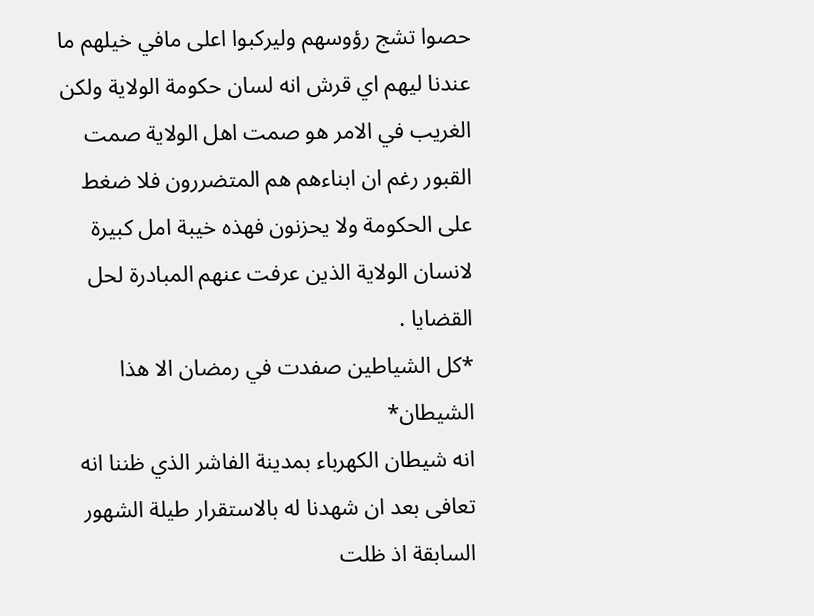حصوا تشج رؤوسهم وليركبوا اعلى مافي خيلهم ما عندنا ليهم اي قرش انه لسان حكومة الولاية ولكن الغريب في الامر هو صمت اهل الولاية صمت القبور رغم ان ابناءهم هم المتضررون فلا ضغط على الحكومة ولا يحزنون فهذه خيبة امل كبيرة لانسان الولاية الذين عرفت عنهم المبادرة لحل القضايا .
*كل الشياطين صفدت في رمضان الا هذا الشيطان*
انه شيطان الكهرباء بمدينة الفاشر الذي ظننا انه تعافى بعد ان شهدنا له بالاستقرار طيلة الشهور السابقة اذ ظلت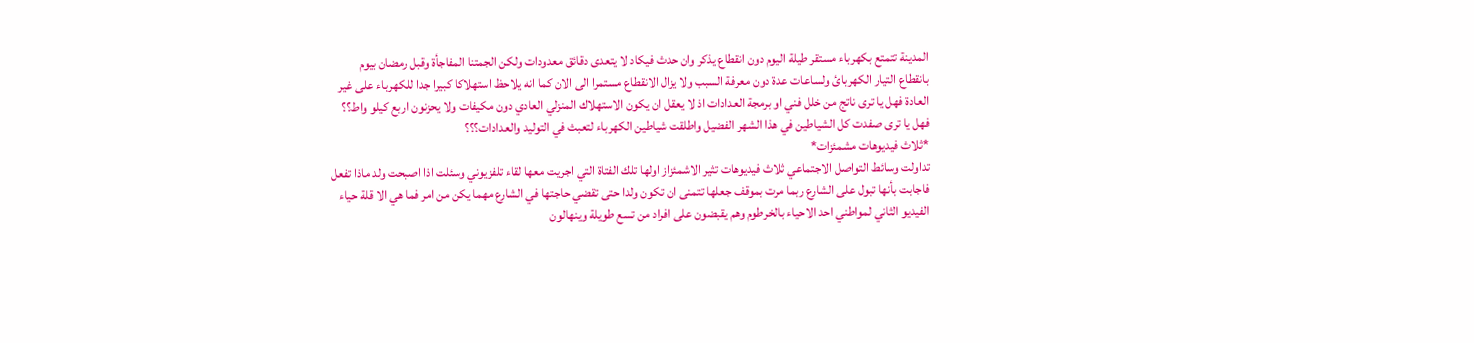المدينة تتمتع بكهرباء مستقر طيلة اليوم دون انقطاع يذكر وان حدث فيكاد لا يتعدى دقائق معدودات ولكن الجمتنا المفاجأة وقبل رمضان بيوم بانقطاع التيار الكهربائ ولساعات عدة دون معرفة السبب ولا يزال الانقطاع مستمرا الى الان كما انه يلاحظ استهلاكا كبيرا جدا للكهرباء على غير العادة فهل يا ترى ناتج من خلل فني او برمجة العدادات اذ لا يعقل ان يكون الاستهلاك المنزلي العادي دون مكيفات ولا يحزنون اربع كيلو واط؟؟ فهل يا ترى صفدت كل الشياطين في هذا الشهر الفضيل واطلقت شياطين الكهرباء لتعبث في التوليد والعدادات؟؟؟
*ثلاث فيديوهات مشمئزات*
تداولت وسائط التواصل الاجتماعي ثلاث فيديوهات تثير الاشمئزاز اولها تلك الفتاة التي اجريت معها لقاء تلفزيوني وسئلت اذا اصبحت ولد ماذا تفعل فاجابت بأنها تبول على الشارع ربما مرت بموقف جعلها تتمنى ان تكون ولدا حتى تقضي حاجتها في الشارع مهما يكن من امر فما هي الا قلة حياء الفيديو الثاني لمواطني احد الاحياء بالخرطوم وهم يقبضون على افراد من تسع طويلة وينهالون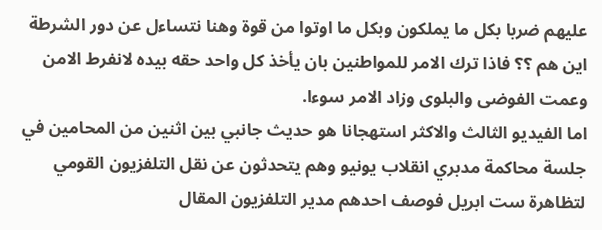عليهم ضربا بكل ما يملكون وبكل ما اوتوا من قوة وهنا نتساءل عن دور الشرطة اين هم ؟؟ فاذا ترك الامر للمواطنين بان يأخذ كل واحد حقه بيده لانفرط الامن وعمت الفوضى والبلوى وزاد الامر سوءا.
اما الفيديو الثالث والاكثر استهجانا هو حديث جانبي بين اثنين من المحامين في جلسة محاكمة مدبري انقلاب يونيو وهم يتحدثون عن نقل التلفزيون القومي لتظاهرة ست ابريل فوصف احدهم مدير التلفزيون المقال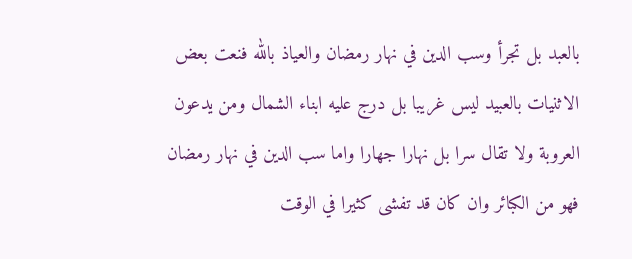بالعبد بل تجرأ وسب الدين في نهار رمضان والعياذ بالله فنعت بعض الاثنيات بالعبيد ليس غريبا بل درج عليه ابناء الشمال ومن يدعون العروبة ولا تقال سرا بل نهارا جهارا واما سب الدين في نهار رمضان فهو من الكبائر وان كان قد تفشى كثيرا في الوقت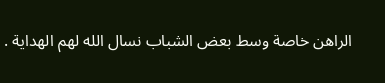الراهن خاصة وسط بعض الشباب نسال الله لهم الهداية .